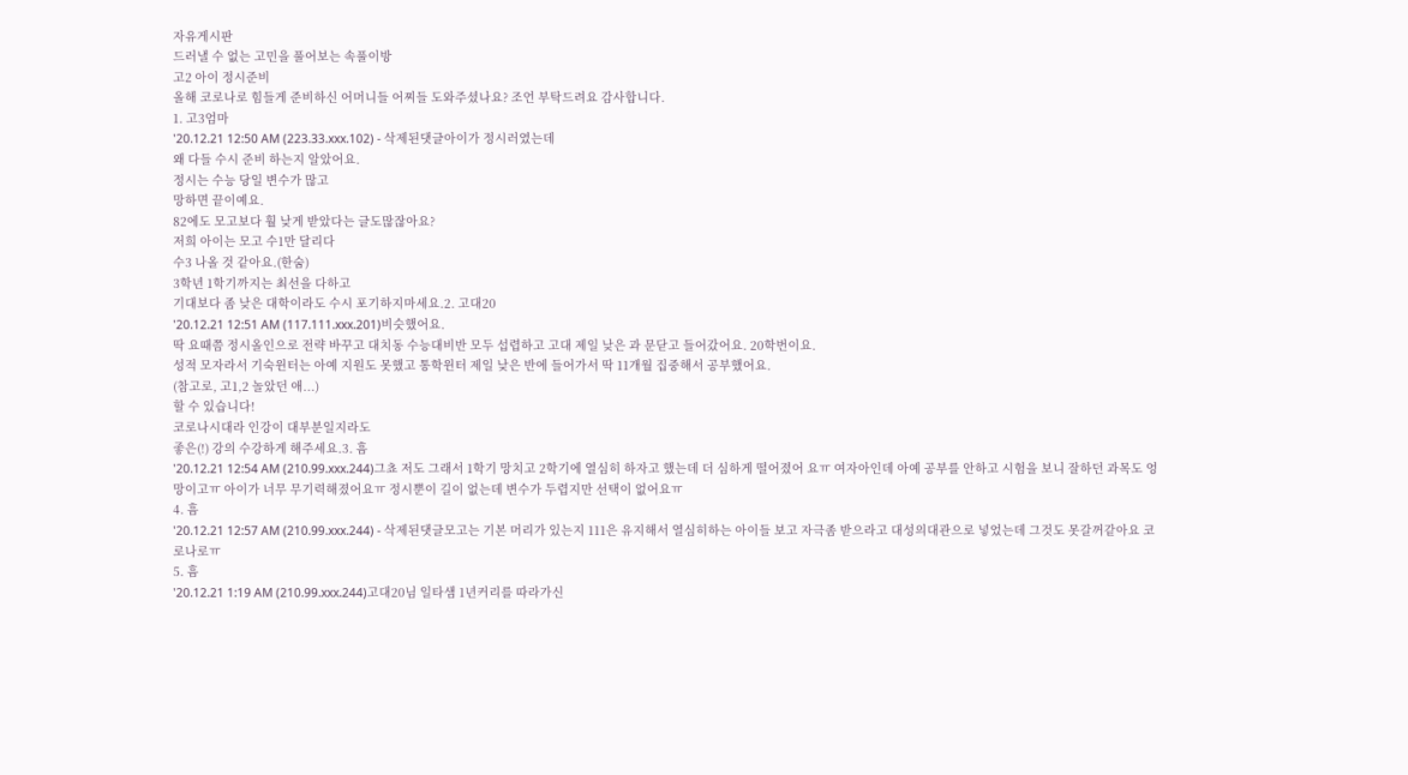자유게시판
드러낼 수 없는 고민을 풀어보는 속풀이방
고2 아이 정시준비
올해 코로나로 힘들게 준비하신 어머니들 어찌들 도와주셨나요? 조언 부탁드려요 감사합니다.
1. 고3엄마
'20.12.21 12:50 AM (223.33.xxx.102) - 삭제된댓글아이가 정시러였는데
왜 다들 수시 준비 하는지 알았어요.
정시는 수능 당일 변수가 많고
망하면 끝이예요.
82에도 모고보다 훨 낮게 받았다는 글도많잖아요?
저희 아이는 모고 수1만 달리다
수3 나올 것 같아요.(한숨)
3학년 1학기까지는 최선을 다하고
기대보다 좀 낮은 대학이라도 수시 포기하지마세요.2. 고대20
'20.12.21 12:51 AM (117.111.xxx.201)비슷했어요.
딱 요때쯤 정시올인으로 전략 바꾸고 대치동 수능대비반 모두 섭렵하고 고대 제일 낮은 과 문닫고 들어갔어요. 20학번이요.
성적 모자라서 기숙윈터는 아예 지원도 못했고 통학윈터 제일 낮은 반에 들어가서 딱 11개월 집중해서 공부했어요.
(참고로, 고1,2 놀았던 애...)
할 수 있습니다!
코로나시대라 인강이 대부분일지라도
좋은(!) 강의 수강하게 해주세요.3. 흠
'20.12.21 12:54 AM (210.99.xxx.244)그쵸 저도 그래서 1학기 망치고 2학기에 열심히 하자고 했는데 더 심하게 떨어졌어 요ㅠ 여자아인데 아예 공부를 안하고 시험을 보니 잘하던 과목도 엉망이고ㅠ 아이가 너무 무기력해졌어요ㅠ 정시뿐이 길이 없는데 변수가 두렵지만 선택이 없어요ㅠ
4. 흠
'20.12.21 12:57 AM (210.99.xxx.244) - 삭제된댓글모고는 기본 머리가 있는지 111은 유지해서 열심히하는 아이들 보고 자극좀 받으라고 대성의대관으로 넣었는데 그것도 못갈꺼같아요 코로나로ㅠ
5. 흠
'20.12.21 1:19 AM (210.99.xxx.244)고대20님 일타샘 1년커리를 따라가신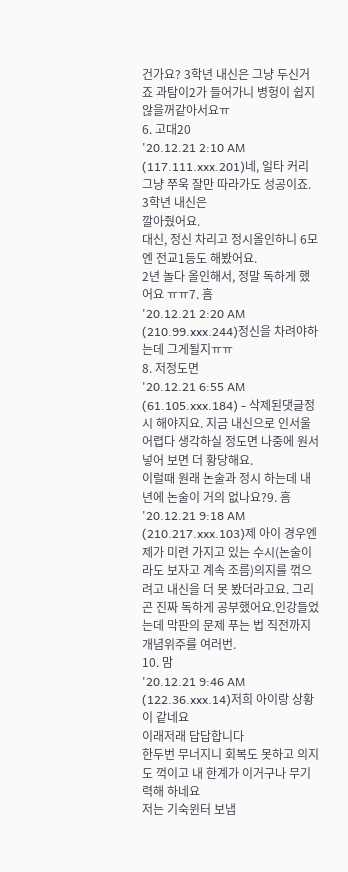건가요? 3학년 내신은 그냥 두신거죠 과탐이2가 들어가니 병헝이 쉽지 않을꺼같아서요ㅠ
6. 고대20
'20.12.21 2:10 AM (117.111.xxx.201)네, 일타 커리 그냥 쭈욱 잘만 따라가도 성공이죠.
3학년 내신은
깔아줬어요.
대신, 정신 차리고 정시올인하니 6모엔 전교1등도 해봤어요.
2년 놀다 올인해서, 정말 독하게 했어요 ㅠㅠ7. 흠
'20.12.21 2:20 AM (210.99.xxx.244)정신을 차려야하는데 그게될지ㅠㅠ
8. 저정도면
'20.12.21 6:55 AM (61.105.xxx.184) - 삭제된댓글정시 해야지요. 지금 내신으로 인서울 어렵다 생각하실 정도면 나중에 원서 넣어 보면 더 황당해요.
이럴때 원래 논술과 정시 하는데 내년에 논술이 거의 없나요?9. 흠
'20.12.21 9:18 AM (210.217.xxx.103)제 아이 경우엔 제가 미련 가지고 있는 수시(논술이라도 보자고 계속 조름)의지를 꺾으려고 내신을 더 못 봤더라고요. 그리곤 진짜 독하게 공부했어요.인강들었는데 막판의 문제 푸는 법 직전까지 개념위주를 여러번.
10. 맘
'20.12.21 9:46 AM (122.36.xxx.14)저희 아이랑 상황이 같네요
이래저래 답답합니다
한두번 무너지니 회복도 못하고 의지도 꺽이고 내 한계가 이거구나 무기력해 하네요
저는 기숙윈터 보냅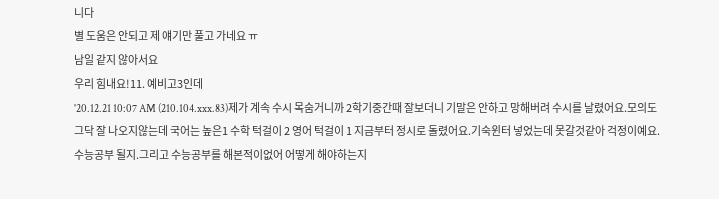니다
별 도움은 안되고 제 얘기만 풀고 가네요 ㅠ
남일 같지 않아서요
우리 힘내요!11. 예비고3인데
'20.12.21 10:07 AM (210.104.xxx.83)제가 계속 수시 목숨거니까 2학기중간때 잘보더니 기말은 안하고 망해버려 수시를 날렸어요.모의도 그닥 잘 나오지않는데 국어는 높은1 수학 턱걸이 2 영어 턱걸이 1 지금부터 정시로 돌렸어요.기숙윈터 넣었는데 못갈것같아 걱정이예요. 수능공부 될지.그리고 수능공부를 해본적이없어 어떻게 해야하는지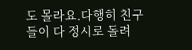도 몰라요.다행히 친구들이 다 정시로 돌려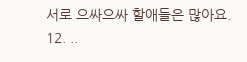서로 으싸으싸 할애들은 많아요.
12. ..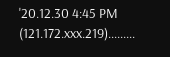'20.12.30 4:45 PM (121.172.xxx.219).........